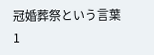冠婚葬祭という言葉1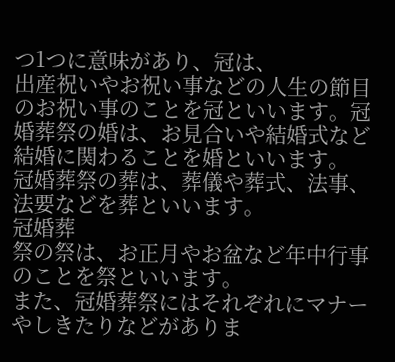つ1つに意味があり、冠は、
出産祝いやお祝い事などの人生の節目のお祝い事のことを冠といいます。冠
婚葬祭の婚は、お見合いや結婚式など結婚に関わることを婚といいます。
冠婚葬祭の葬は、葬儀や葬式、法事、法要などを葬といいます。
冠婚葬
祭の祭は、お正月やお盆など年中行事のことを祭といいます。
また、冠婚葬祭にはそれぞれにマナーやしきたりなどがありま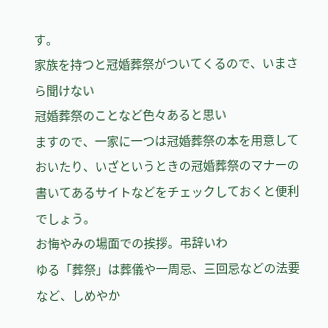す。
家族を持つと冠婚葬祭がついてくるので、いまさら聞けない
冠婚葬祭のことなど色々あると思い
ますので、一家に一つは冠婚葬祭の本を用意しておいたり、いざというときの冠婚葬祭のマナーの書いてあるサイトなどをチェックしておくと便利でしょう。
お悔やみの場面での挨拶。弔辞いわ
ゆる「葬祭」は葬儀や一周忌、三回忌などの法要など、しめやか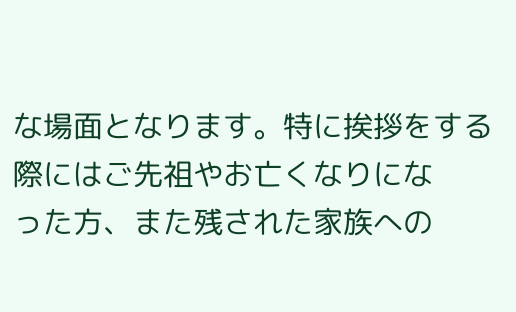な場面となります。特に挨拶をする際にはご先祖やお亡くなりにな
った方、また残された家族への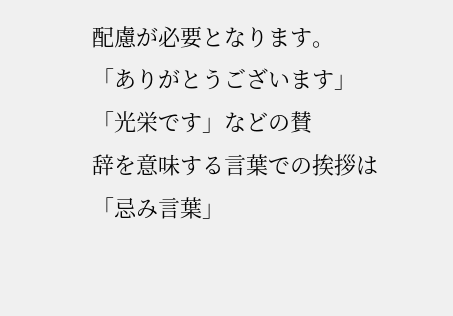配慮が必要となります。
「ありがとうございます」「光栄です」などの賛
辞を意味する言葉での挨拶は「忌み言葉」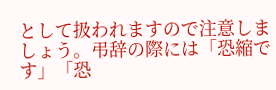として扱われますので注意しましょう。弔辞の際には「恐縮です」「恐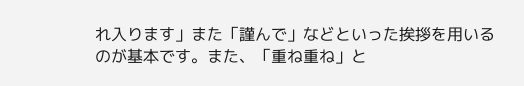れ入ります」また「謹んで」などといった挨拶を用いるのが基本です。また、「重ね重ね」と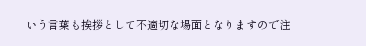いう言葉も挨拶として不適切な場面となりますので注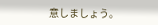意しましょう。